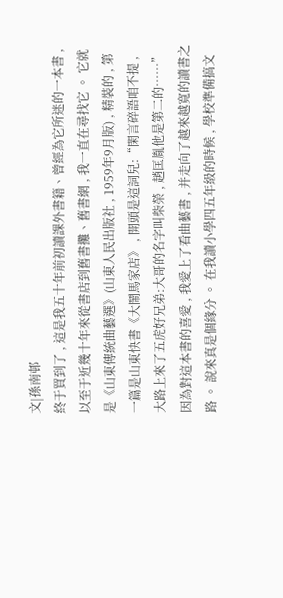文|孫南邨
終于買到了 , 這是我五十年前初讀課外書籍、曾經為它所迷的一本書 , 以至于近幾十年來從書店到舊書攤、舊書網 , 我一直在尋找它 。 它就是《山東傳統曲藝選》(山東人民出版社 , 1959年9月版) , 精裝的 , 第一篇是山東快書《大鬧馬家店》 , 開頭是這詞兒:“閑言碎語咱不提 , 大路上來了五虎好兄弟:大哥的名字叫柴榮 , 趙匡胤他是第二的……”
因為對這本書的喜愛 , 我愛上了看曲藝書 , 并走向了越來越寬的讀書之路 。 說來真是個緣分 。 在我讀小學四五年級的時候 , 學校準備搞文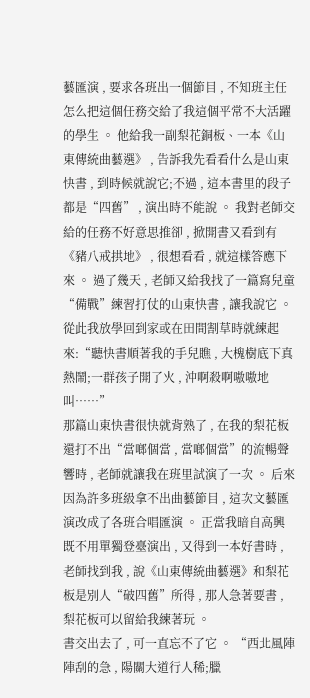藝匯演 , 要求各班出一個節目 , 不知班主任怎么把這個任務交給了我這個平常不大活躍的學生 。 他給我一副梨花銅板、一本《山東傳統曲藝選》 , 告訴我先看看什么是山東快書 , 到時候就說它;不過 , 這本書里的段子都是“四舊” , 演出時不能說 。 我對老師交給的任務不好意思推卻 , 掀開書又看到有《豬八戒拱地》 , 很想看看 , 就這樣答應下來 。 過了幾天 , 老師又給我找了一篇寫兒童“備戰”練習打仗的山東快書 , 讓我說它 。 從此我放學回到家或在田間割草時就練起來:“聽快書順著我的手兒瞧 , 大槐樹底下真熱鬧;一群孩子開了火 , 沖啊殺啊嗷嗷地叫……”
那篇山東快書很快就背熟了 , 在我的梨花板還打不出“當啷個當 , 當啷個當”的流暢聲響時 , 老師就讓我在班里試演了一次 。 后來因為許多班級拿不出曲藝節目 , 這次文藝匯演改成了各班合唱匯演 。 正當我暗自高興既不用單獨登臺演出 , 又得到一本好書時 , 老師找到我 , 說《山東傳統曲藝選》和梨花板是別人“破四舊”所得 , 那人急著要書 , 梨花板可以留給我練著玩 。
書交出去了 , 可一直忘不了它 。 “西北風陣陣刮的急 , 陽關大道行人稀;臘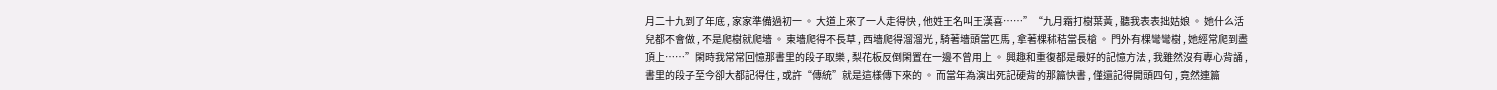月二十九到了年底 , 家家準備過初一 。 大道上來了一人走得快 , 他姓王名叫王漢喜……”“九月霜打樹葉黃 , 聽我表表拙姑娘 。 她什么活兒都不會做 , 不是爬樹就爬墻 。 東墻爬得不長草 , 西墻爬得溜溜光 , 騎著墻頭當匹馬 , 拿著棵秫秸當長槍 。 門外有棵彎彎樹 , 她經常爬到盡頂上……”閑時我常常回憶那書里的段子取樂 , 梨花板反倒閑置在一邊不曾用上 。 興趣和重復都是最好的記憶方法 , 我雖然沒有專心背誦 , 書里的段子至今卻大都記得住 , 或許“傳統”就是這樣傳下來的 。 而當年為演出死記硬背的那篇快書 , 僅還記得開頭四句 , 竟然連篇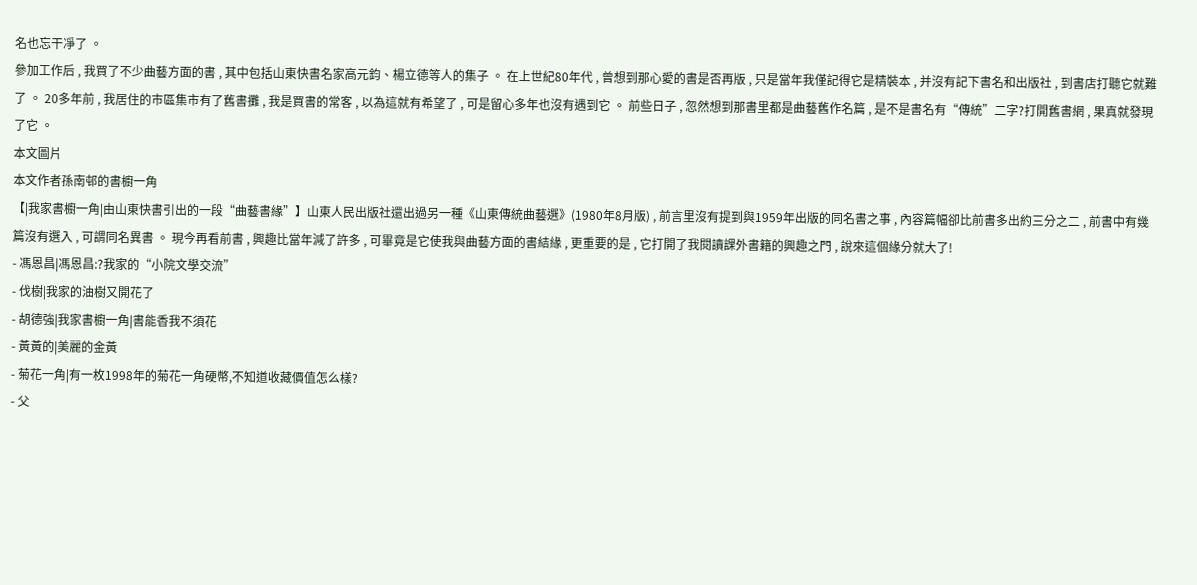名也忘干凈了 。
參加工作后 , 我買了不少曲藝方面的書 , 其中包括山東快書名家高元鈞、楊立德等人的集子 。 在上世紀80年代 , 曾想到那心愛的書是否再版 , 只是當年我僅記得它是精裝本 , 并沒有記下書名和出版社 , 到書店打聽它就難了 。 20多年前 , 我居住的市區集市有了舊書攤 , 我是買書的常客 , 以為這就有希望了 , 可是留心多年也沒有遇到它 。 前些日子 , 忽然想到那書里都是曲藝舊作名篇 , 是不是書名有“傳統”二字?打開舊書網 , 果真就發現了它 。
本文圖片
本文作者孫南邨的書櫥一角
【|我家書櫥一角|由山東快書引出的一段“曲藝書緣”】山東人民出版社還出過另一種《山東傳統曲藝選》(1980年8月版) , 前言里沒有提到與1959年出版的同名書之事 , 內容篇幅卻比前書多出約三分之二 , 前書中有幾篇沒有選入 , 可謂同名異書 。 現今再看前書 , 興趣比當年減了許多 , 可畢竟是它使我與曲藝方面的書結緣 , 更重要的是 , 它打開了我閱讀課外書籍的興趣之門 , 說來這個緣分就大了!
- 馮恩昌|馮恩昌:?我家的“小院文學交流”
- 伐樹|我家的油樹又開花了
- 胡德強|我家書櫥一角|書能香我不須花
- 黃黃的|美麗的金黃
- 菊花一角|有一枚1998年的菊花一角硬幣,不知道收藏價值怎么樣?
- 父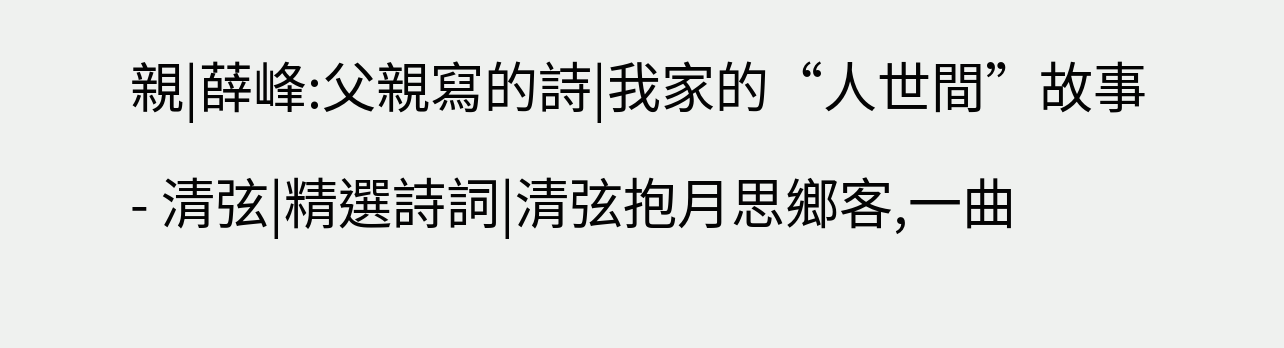親|薛峰:父親寫的詩|我家的“人世間”故事
- 清弦|精選詩詞|清弦抱月思鄉客,一曲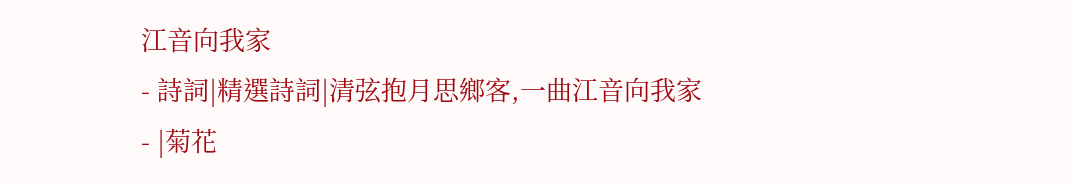江音向我家
- 詩詞|精選詩詞|清弦抱月思鄉客,一曲江音向我家
- |菊花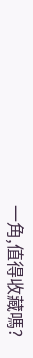一角,值得收藏嗎?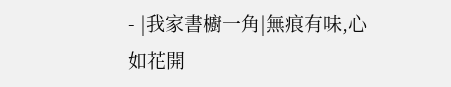- |我家書櫥一角|無痕有味,心如花開